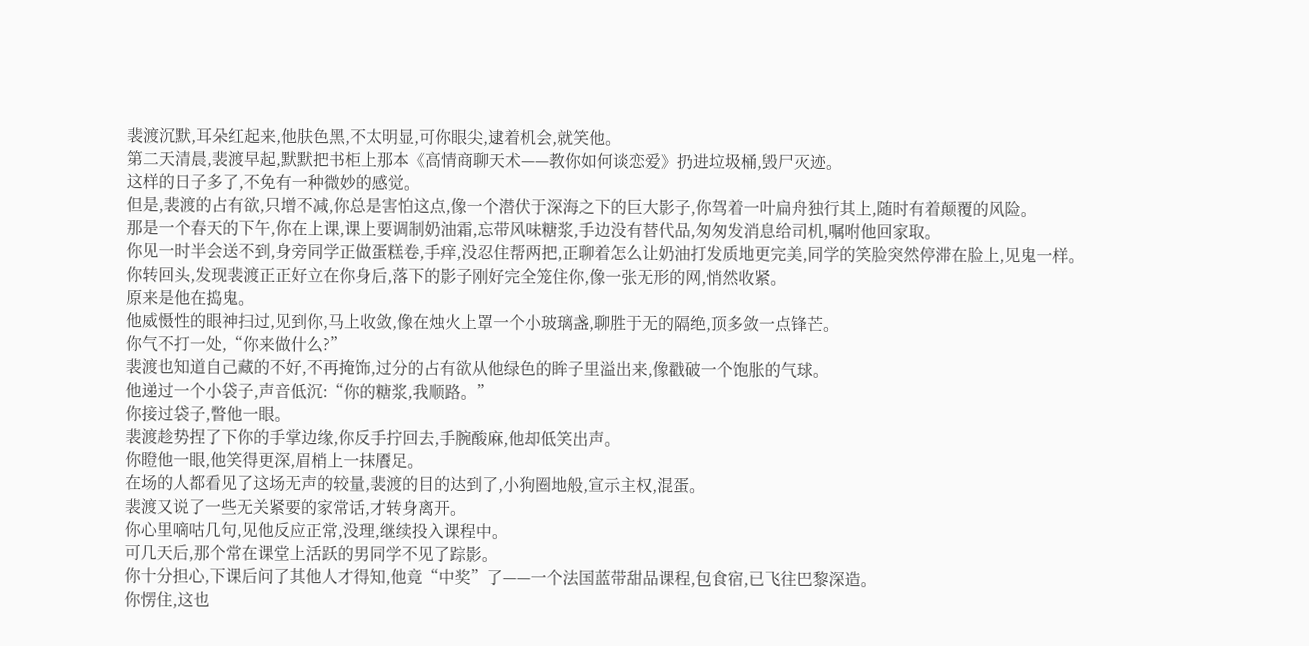裴渡沉默,耳朵红起来,他肤色黑,不太明显,可你眼尖,逮着机会,就笑他。
第二天清晨,裴渡早起,默默把书柜上那本《高情商聊天术——教你如何谈恋爱》扔进垃圾桶,毁尸灭迹。
这样的日子多了,不免有一种微妙的感觉。
但是,裴渡的占有欲,只增不减,你总是害怕这点,像一个潜伏于深海之下的巨大影子,你驾着一叶扁舟独行其上,随时有着颠覆的风险。
那是一个春天的下午,你在上课,课上要调制奶油霜,忘带风味糖浆,手边没有替代品,匆匆发消息给司机,嘱咐他回家取。
你见一时半会送不到,身旁同学正做蛋糕卷,手痒,没忍住帮两把,正聊着怎么让奶油打发质地更完美,同学的笑脸突然停滞在脸上,见鬼一样。
你转回头,发现裴渡正正好立在你身后,落下的影子刚好完全笼住你,像一张无形的网,悄然收紧。
原来是他在捣鬼。
他威慑性的眼神扫过,见到你,马上收敛,像在烛火上罩一个小玻璃盏,聊胜于无的隔绝,顶多敛一点锋芒。
你气不打一处,“你来做什么?”
裴渡也知道自己藏的不好,不再掩饰,过分的占有欲从他绿色的眸子里溢出来,像戳破一个饱胀的气球。
他递过一个小袋子,声音低沉:“你的糖浆,我顺路。”
你接过袋子,瞥他一眼。
裴渡趁势捏了下你的手掌边缘,你反手拧回去,手腕酸麻,他却低笑出声。
你瞪他一眼,他笑得更深,眉梢上一抹餍足。
在场的人都看见了这场无声的较量,裴渡的目的达到了,小狗圈地般,宣示主权,混蛋。
裴渡又说了一些无关紧要的家常话,才转身离开。
你心里嘀咕几句,见他反应正常,没理,继续投入课程中。
可几天后,那个常在课堂上活跃的男同学不见了踪影。
你十分担心,下课后问了其他人才得知,他竟“中奖”了——一个法国蓝带甜品课程,包食宿,已飞往巴黎深造。
你愣住,这也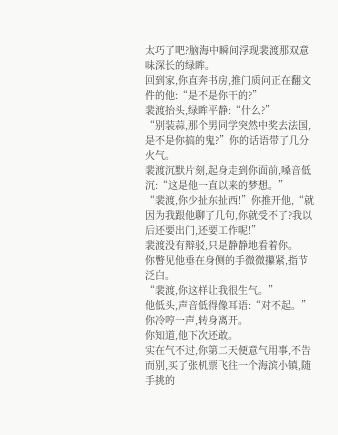太巧了吧?脑海中瞬间浮现裴渡那双意味深长的绿眸。
回到家,你直奔书房,推门质问正在翻文件的他:“是不是你干的?”
裴渡抬头,绿眸平静:“什么?”
“别装蒜,那个男同学突然中奖去法国,是不是你搞的鬼?”你的话语带了几分火气。
裴渡沉默片刻,起身走到你面前,嗓音低沉:“这是他一直以来的梦想。”
“裴渡,你少扯东扯西!”你推开他,“就因为我跟他聊了几句,你就受不了?我以后还要出门,还要工作呢!”
裴渡没有辩驳,只是静静地看着你。
你瞥见他垂在身侧的手微微攥紧,指节泛白。
“裴渡,你这样让我很生气。”
他低头,声音低得像耳语:“对不起。”
你冷哼一声,转身离开。
你知道,他下次还敢。
实在气不过,你第二天便意气用事,不告而别,买了张机票飞往一个海滨小镇,随手挑的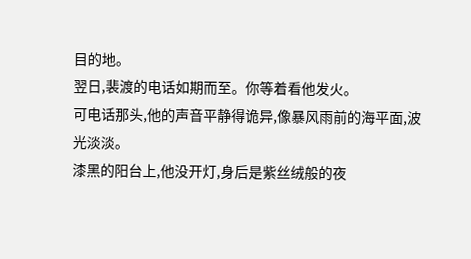目的地。
翌日,裴渡的电话如期而至。你等着看他发火。
可电话那头,他的声音平静得诡异,像暴风雨前的海平面,波光淡淡。
漆黑的阳台上,他没开灯,身后是紫丝绒般的夜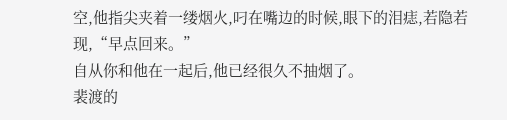空,他指尖夹着一缕烟火,叼在嘴边的时候,眼下的泪痣,若隐若现,“早点回来。”
自从你和他在一起后,他已经很久不抽烟了。
裴渡的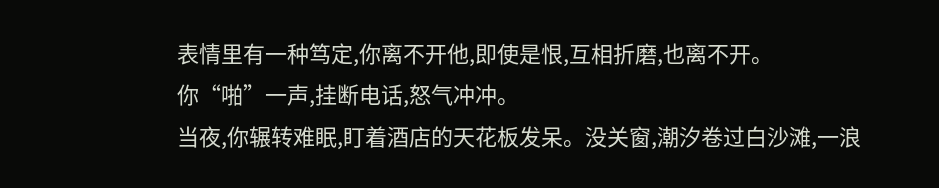表情里有一种笃定,你离不开他,即使是恨,互相折磨,也离不开。
你“啪”一声,挂断电话,怒气冲冲。
当夜,你辗转难眠,盯着酒店的天花板发呆。没关窗,潮汐卷过白沙滩,一浪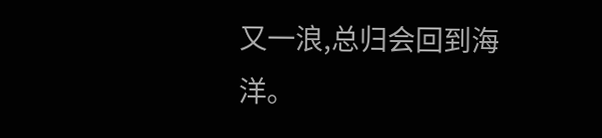又一浪,总归会回到海洋。